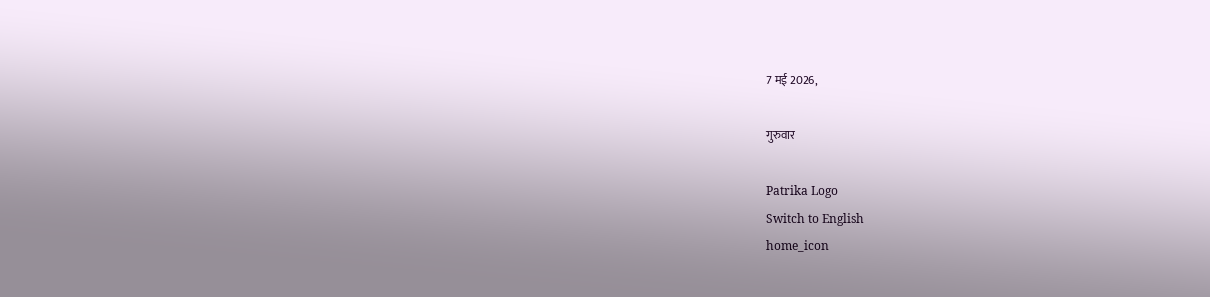7 मई 2026,

गुरुवार

Patrika Logo
Switch to English
home_icon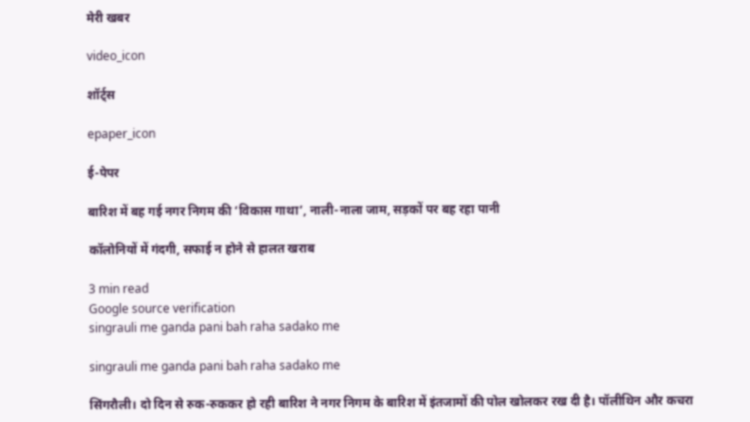मेरी खबर

video_icon

शॉर्ट्स

epaper_icon

ई-पेपर

बारिश में बह गई नगर निगम की ‘विकास गाथा’, नाली-नाला जाम, सड़कों पर बह रहा पानी

कॉलोनियों में गंदगी, सफाई न होने से हालत खराब

3 min read
Google source verification
singrauli me ganda pani bah raha sadako me

singrauli me ganda pani bah raha sadako me

सिंगरौली। दो दिन से रुक-रुककर हो रही बारिश ने नगर निगम के बारिश में इंतजामों की पोल खोलकर रख दी है। पॉलीथिन और कचरा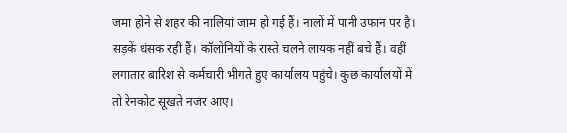जमा होने से शहर की नालियां जाम हो गई हैं। नालों में पानी उफान पर है। सड़कें धंसक रही हैं। कॉलोनियों के रास्ते चलने लायक नहीं बचे हैं। वहीं लगातार बारिश से कर्मचारी भीगते हुए कार्यालय पहुंचे। कुछ कार्यालयों में तो रेनकोट सूखते नजर आए।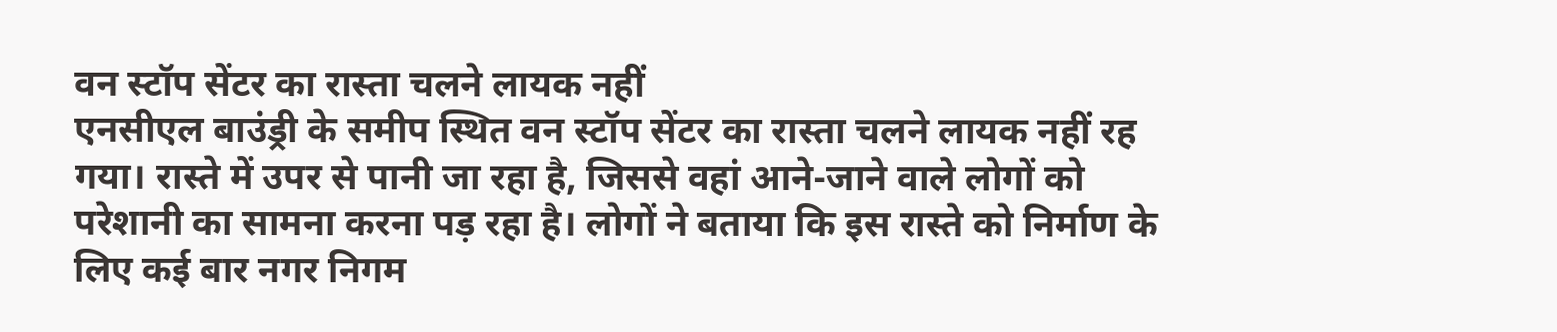वन स्टॉप सेंटर का रास्ता चलने लायक नहीं
एनसीएल बाउंड्री के समीप स्थित वन स्टॉप सेंटर का रास्ता चलने लायक नहीं रह गया। रास्ते में उपर से पानी जा रहा है, जिससे वहां आने-जाने वाले लोगों को परेशानी का सामना करना पड़ रहा है। लोगों ने बताया कि इस रास्ते को निर्माण के लिए कई बार नगर निगम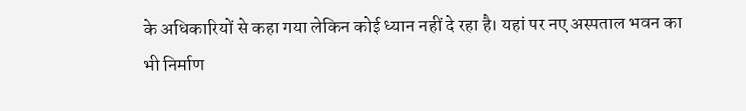के अधिकारियों से कहा गया लेकिन कोई ध्यान नहीं दे रहा है। यहां पर नए अस्पताल भवन का भी निर्माण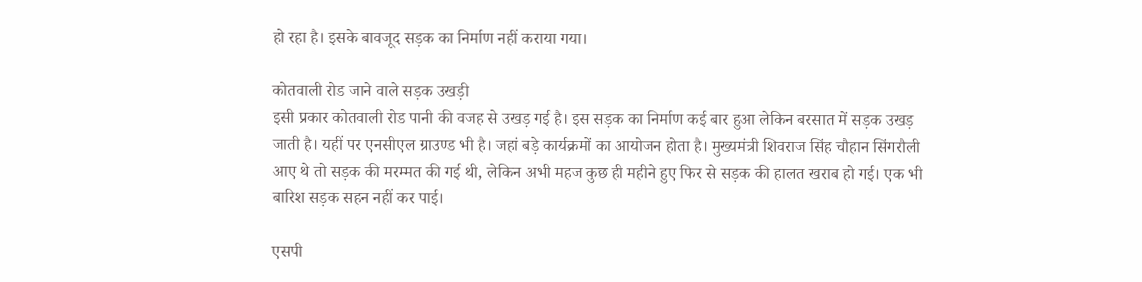हो रहा है। इसके बावजूद सड़क का निर्माण नहीं कराया गया।

कोतवाली रोड जाने वाले सड़क उखड़ी
इसी प्रकार कोतवाली रोड पानी की वजह से उखड़ गई है। इस सड़क का निर्माण कई बार हुआ लेकिन बरसात में सड़क उखड़ जाती है। यहीं पर एनसीएल ग्राउण्ड भी है। जहां बड़े कार्यक्रमों का आयोजन होता है। मुख्यमंत्री शिवराज सिंह चौहान सिंगरौली आए थे तो सड़क की मरम्मत की गई थी, लेकिन अभी महज कुछ ही महीने हुए फिर से सड़क की हालत खराब हो गई। एक भी बारिश सड़क सहन नहीं कर पाई।

एसपी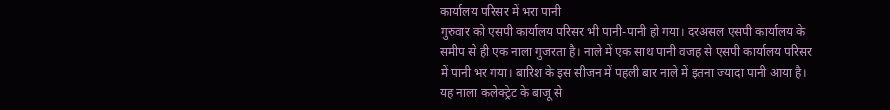कार्यालय परिसर में भरा पानी
गुरुवार को एसपी कार्यालय परिसर भी पानी-पानी हो गया। दरअसल एसपी कार्यालय के समीप से ही एक नाला गुजरता है। नाले में एक साथ पानी वजह से एसपी कार्यालय परिसर में पानी भर गया। बारिश के इस सीजन में पहली बार नाले में इतना ज्यादा पानी आया है। यह नाला कलेक्ट्रेट के बाजू से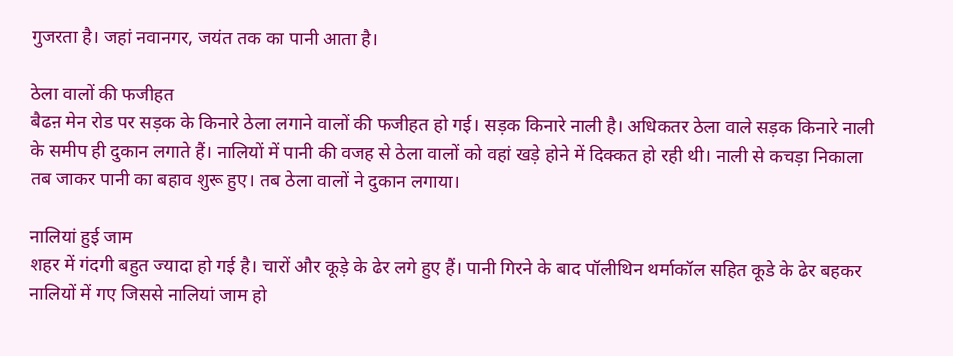गुजरता है। जहां नवानगर, जयंत तक का पानी आता है।

ठेला वालों की फजीहत
बैढऩ मेन रोड पर सड़क के किनारे ठेला लगाने वालों की फजीहत हो गई। सड़क किनारे नाली है। अधिकतर ठेला वाले सड़क किनारे नाली के समीप ही दुकान लगाते हैं। नालियों में पानी की वजह से ठेला वालों को वहां खड़े होने में दिक्कत हो रही थी। नाली से कचड़ा निकाला तब जाकर पानी का बहाव शुरू हुए। तब ठेला वालों ने दुकान लगाया।

नालियां हुई जाम
शहर में गंदगी बहुत ज्यादा हो गई है। चारों और कूड़े के ढेर लगे हुए हैं। पानी गिरने के बाद पॉलीथिन थर्माकॉल सहित कूडे के ढेर बहकर नालियों में गए जिससे नालियां जाम हो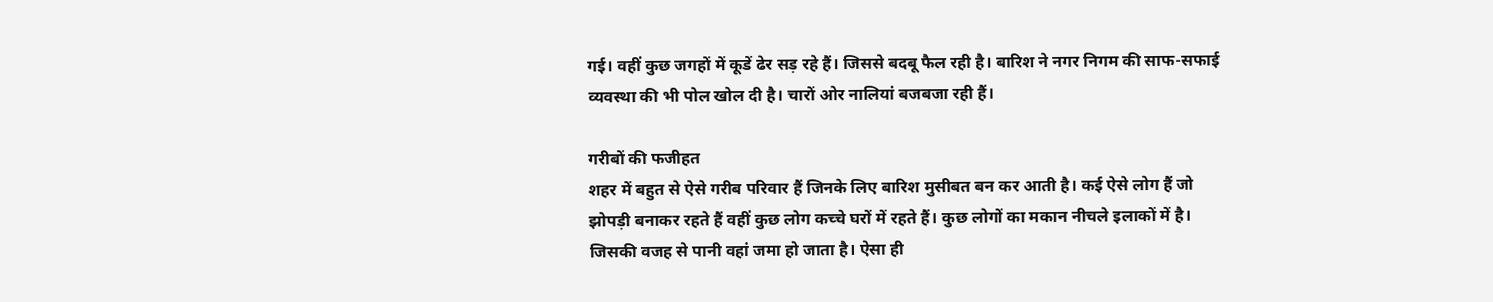गई। वहीं कुछ जगहों में कूडें ढेर सड़ रहे हैं। जिससे बदबू फैल रही है। बारिश ने नगर निगम की साफ-सफाई व्यवस्था की भी पोल खोल दी है। चारों ओर नालियां बजबजा रही हैं।

गरीबों की फजीहत
शहर में बहुत से ऐसे गरीब परिवार हैं जिनके लिए बारिश मुसीबत बन कर आती है। कई ऐसे लोग हैं जो झोपड़ी बनाकर रहते हैं वहीं कुछ लोग कच्चे घरों में रहते हैं। कुछ लोगों का मकान नीचले इलाकों में है। जिसकी वजह से पानी वहां जमा हो जाता है। ऐसा ही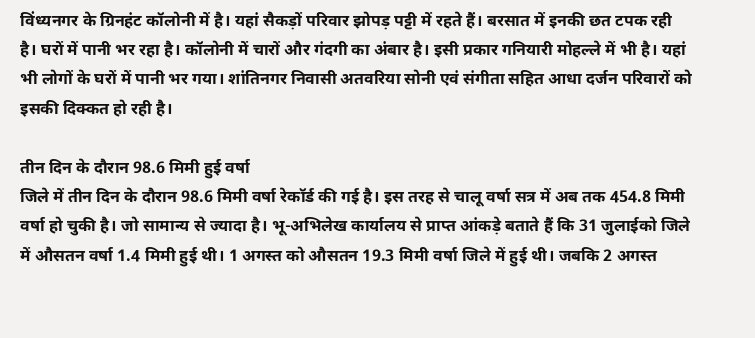विंध्यनगर के ग्रिनहंट कॉलोनी में है। यहां सैकड़ों परिवार झोपड़ पट्टी में रहते हैं। बरसात में इनकी छत टपक रही है। घरों में पानी भर रहा है। कॉलोनी में चारों और गंदगी का अंबार है। इसी प्रकार गनियारी मोहल्ले में भी है। यहां भी लोगों के घरों में पानी भर गया। शांतिनगर निवासी अतवरिया सोनी एवं संगीता सहित आधा दर्जन परिवारों को इसकी दिक्कत हो रही है।

तीन दिन के दौरान 98.6 मिमी हुई वर्षा
जिले में तीन दिन के दौरान 98.6 मिमी वर्षा रेकॉर्ड की गई है। इस तरह से चालू वर्षा सत्र में अब तक 454.8 मिमी वर्षा हो चुकी है। जो सामान्य से ज्यादा है। भू-अभिलेख कार्यालय से प्राप्त आंकड़े बताते हैं कि 31 जुलाईको जिले में औसतन वर्षा 1.4 मिमी हुई थी। 1 अगस्त को औसतन 19.3 मिमी वर्षा जिले में हुई थी। जबकि 2 अगस्त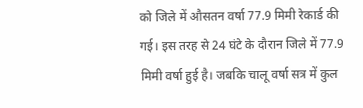को जिले में औसतन वर्षा 77.9 मिमी रेकार्ड की गई। इस तरह से 24 घंटे के दौरान जिले में 77.9 मिमी वर्षा हुई है। जबकि चालू वर्षा सत्र में कुल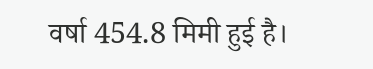वर्षा 454.8 मिमी हुई है।